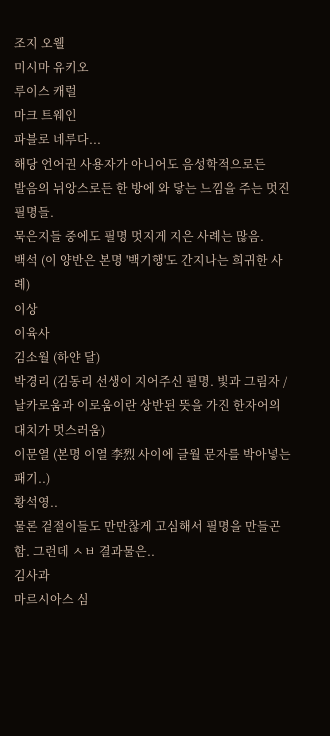조지 오웰
미시마 유키오
루이스 캐럴
마크 트웨인
파블로 네루다...
해당 언어권 사용자가 아니어도 음성학적으로든
발음의 뉘앙스로든 한 방에 와 닿는 느낌을 주는 멋진 필명들.
묵은지들 중에도 필명 멋지게 지은 사례는 많음.
백석 (이 양반은 본명 '백기행'도 간지나는 희귀한 사례)
이상
이육사
김소월 (하얀 달)
박경리 (김동리 선생이 지어주신 필명. 빛과 그림자 / 날카로움과 이로움이란 상반된 뜻을 가진 한자어의 대치가 멋스러움)
이문열 (본명 이열 李烈 사이에 글월 문자를 박아넣는 패기..)
황석영..
물론 겉절이들도 만만찮게 고심해서 필명을 만들곤 함. 그런데 ㅅㅂ 결과물은..
김사과
마르시아스 심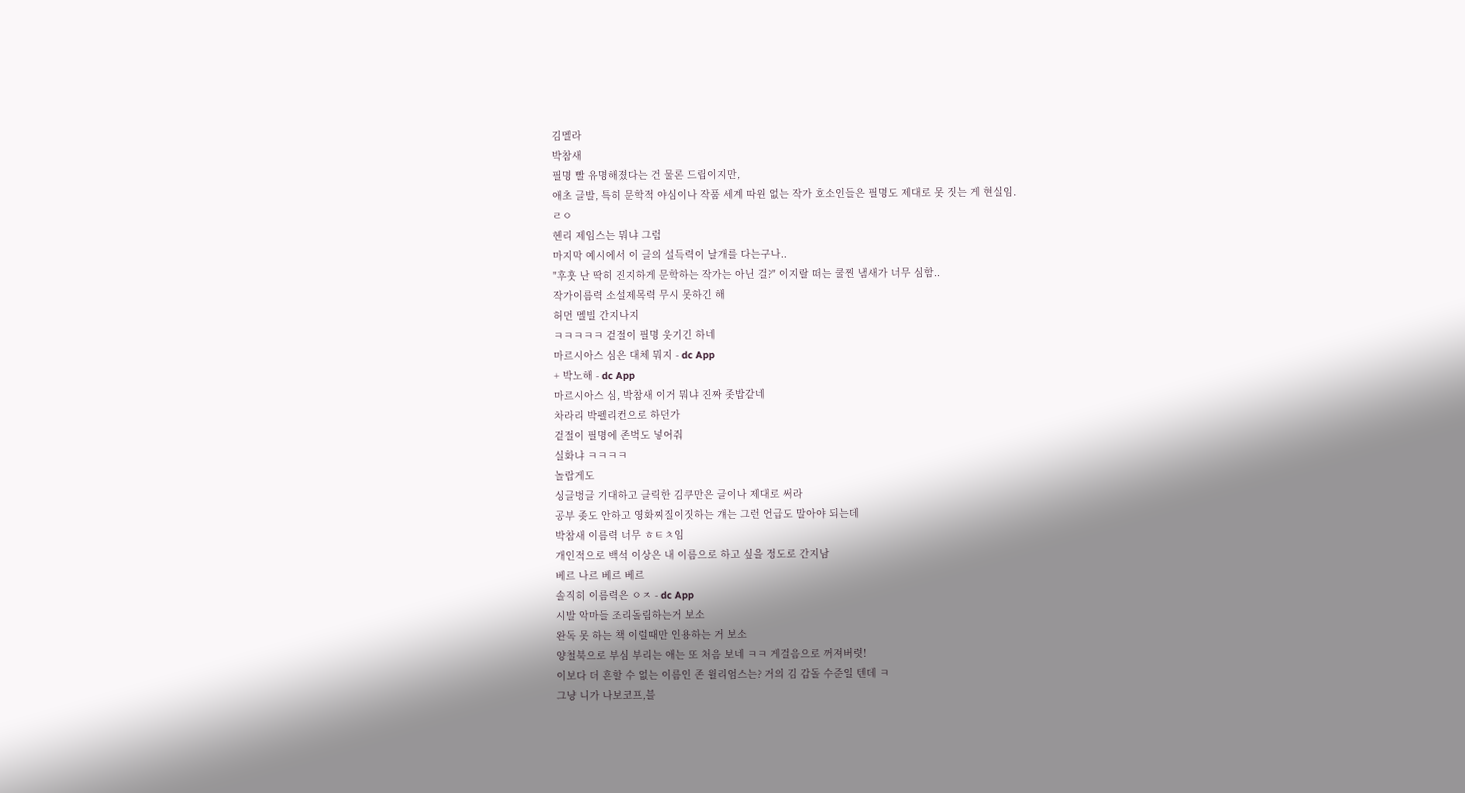김멜라
박참새
필명 빨 유명해졌다는 건 물론 드립이지만,
애초 글발, 특히 문학적 야심이나 작품 세계 따윈 없는 작가 호소인들은 필명도 제대로 못 짓는 게 현실임.
ㄹㅇ
헨리 제임스는 뭐냐 그럼
마지막 예시에서 이 글의 설득력이 날개를 다는구나..
"후훗 난 딱히 진지하게 문학하는 작가는 아닌 걸?" 이지랄 떠는 쿨찐 냄새가 너무 심함..
작가이름력 소설제목력 무시 못하긴 해
허먼 멜빌 간지나지
ㅋㅋㅋㅋㅋ 겉절이 필명 웃기긴 하네
마르시아스 심은 대체 뭐지 - dc App
+ 박노해 - dc App
마르시아스 심, 박참새 이거 뭐냐 진짜 좃밥같네
차라리 박펠리컨으로 하던가
겉절이 필명에 존벅도 넣어줘
실화냐 ㅋㅋㅋㅋ
놀랍게도
싱글벙글 기대하고 클릭한 김쿠만은 글이나 제대로 써라
공부 좆도 안하고 영화찌질이짓하는 걔는 그런 언급도 말아야 되는데
박참새 이름력 너무 ㅎㅌㅊ임
개인적으로 백석 이상은 내 이름으로 하고 싶을 정도로 간지남
베르 나르 베르 베르
솔직히 이름력은 ㅇㅈ - dc App
시발 악마들 조리돌림하는거 보소
완독 못 하는 책 이럴때만 인용하는 거 보소
양철북으로 부심 부리는 애는 또 처음 보네 ㅋㅋ 게걸음으로 꺼져버렷!
이보다 더 흔할 수 없는 이름인 존 윌리엄스는? 거의 김 갑돌 수준일 텐데 ㅋ
그냥 니가 나보코프,블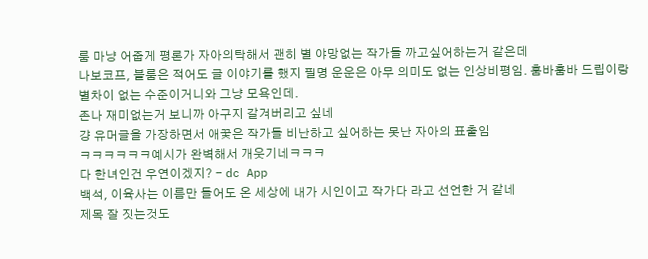룸 마냥 어줍게 평론가 자아의탁해서 괜히 별 야망없는 작가들 까고싶어하는거 같은데
나보코프, 블룸은 적어도 글 이야기를 했지 필명 운운은 아무 의미도 없는 인상비평임. 훔바훔바 드립이랑 별차이 없는 수준이거니와 그냥 모욕인데.
존나 재미없는거 보니까 아구지 갈겨버리고 싶네
걍 유머글을 가장하면서 애꿎은 작가들 비난하고 싶어하는 못난 자아의 표출임
ㅋㅋㅋㅋㅋㅋ예시가 완벽해서 개웃기네ㅋㅋㅋ
다 한녀인건 우연이겠지? - dc App
백석, 이육사는 이름만 들어도 온 세상에 내가 시인이고 작가다 라고 선언한 거 같네
제목 잘 짓는것도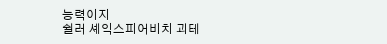능력이지
쉴러 셰익스피어비치 괴테